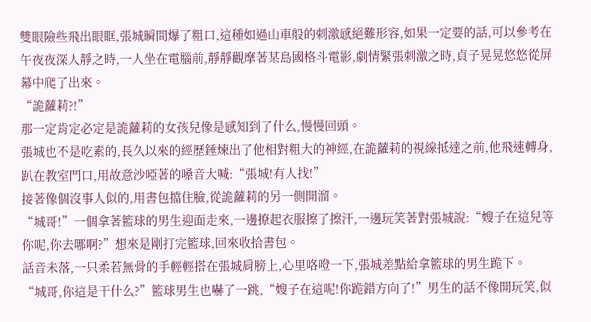雙眼險些飛出眼眶,張城瞬間爆了粗口,這種如過山車般的刺激感絕難形容,如果一定要的話,可以參考在午夜夜深人靜之時,一人坐在電腦前,靜靜觀摩著某島國格斗電影,劇情緊張刺激之時,貞子晃晃悠悠從屏幕中爬了出來。
“詭蘿莉?!”
那一定肯定必定是詭蘿莉的女孩兒像是感知到了什么,慢慢回頭。
張城也不是吃素的,長久以來的經歷錘煉出了他相對粗大的神經,在詭蘿莉的視線抵達之前,他飛速轉身,趴在教室門口,用故意沙啞著的嗓音大喊:“張城!有人找!”
接著像個沒事人似的,用書包擋住臉,從詭蘿莉的另一側開溜。
“城哥!”一個拿著籃球的男生迎面走來,一邊撩起衣服擦了擦汗,一邊玩笑著對張城說:“嫂子在這兒等你呢,你去哪啊?”想來是剛打完籃球,回來收拾書包。
話音未落,一只柔若無骨的手輕輕搭在張城肩膀上,心里咯噔一下,張城差點給拿籃球的男生跪下。
“城哥,你這是干什么?”籃球男生也嚇了一跳,“嫂子在這呢!你跪錯方向了!”男生的話不像開玩笑,似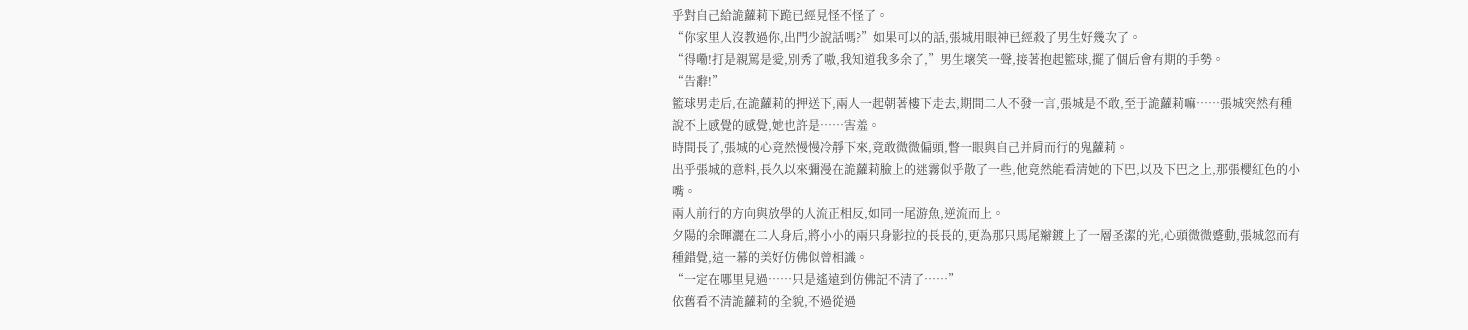乎對自己給詭蘿莉下跪已經見怪不怪了。
“你家里人沒教過你,出門少說話嗎?”如果可以的話,張城用眼神已經殺了男生好幾次了。
“得嘞!打是親罵是愛,別秀了嗷,我知道我多余了,”男生壞笑一聲,接著抱起籃球,擺了個后會有期的手勢。
“告辭!”
籃球男走后,在詭蘿莉的押送下,兩人一起朝著樓下走去,期間二人不發一言,張城是不敢,至于詭蘿莉嘛……張城突然有種說不上感覺的感覺,她也許是……害羞。
時間長了,張城的心竟然慢慢冷靜下來,竟敢微微偏頭,瞥一眼與自己并肩而行的鬼蘿莉。
出乎張城的意料,長久以來彌漫在詭蘿莉臉上的迷霧似乎散了一些,他竟然能看清她的下巴,以及下巴之上,那張櫻紅色的小嘴。
兩人前行的方向與放學的人流正相反,如同一尾游魚,逆流而上。
夕陽的余暉灑在二人身后,將小小的兩只身影拉的長長的,更為那只馬尾辮鍍上了一層圣潔的光,心頭微微蹙動,張城忽而有種錯覺,這一幕的美好仿佛似曾相識。
“一定在哪里見過……只是遙遠到仿佛記不清了……”
依舊看不清詭蘿莉的全貌,不過從過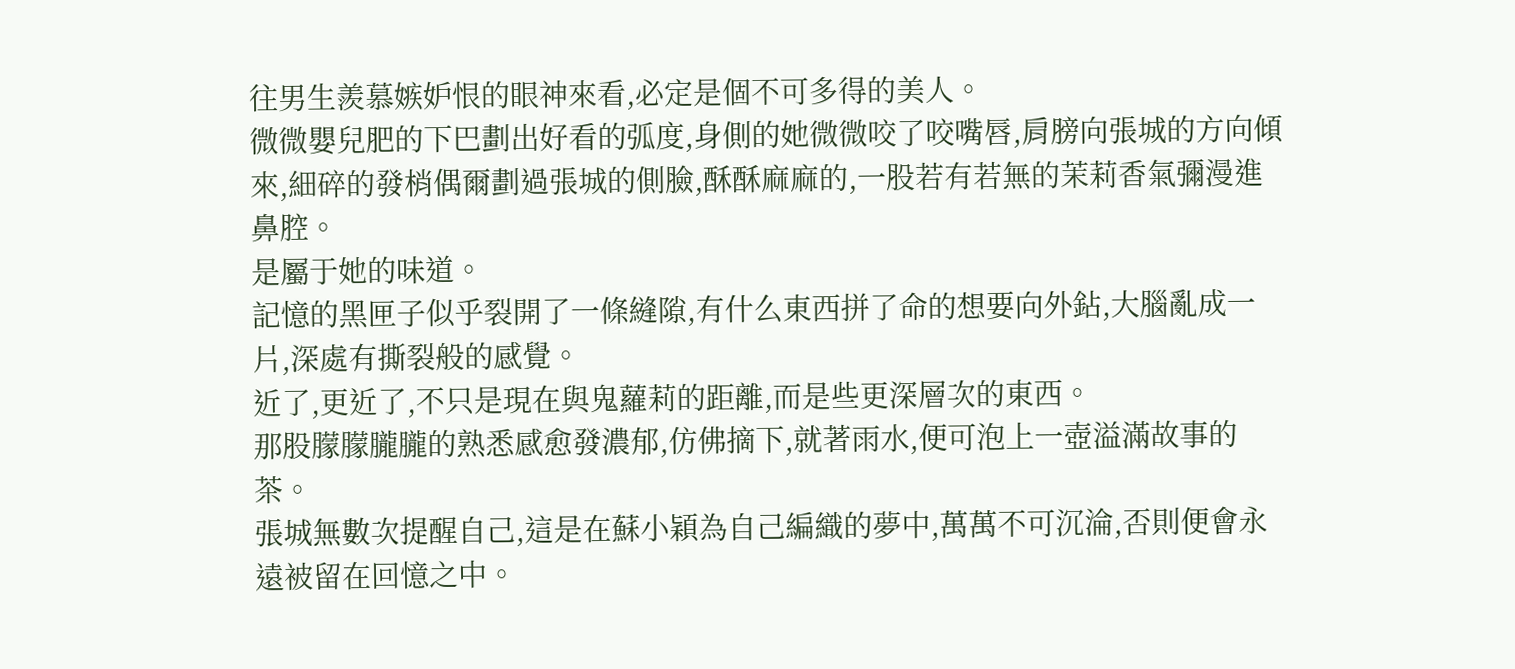往男生羨慕嫉妒恨的眼神來看,必定是個不可多得的美人。
微微嬰兒肥的下巴劃出好看的弧度,身側的她微微咬了咬嘴唇,肩膀向張城的方向傾來,細碎的發梢偶爾劃過張城的側臉,酥酥麻麻的,一股若有若無的茉莉香氣彌漫進鼻腔。
是屬于她的味道。
記憶的黑匣子似乎裂開了一條縫隙,有什么東西拼了命的想要向外鉆,大腦亂成一片,深處有撕裂般的感覺。
近了,更近了,不只是現在與鬼蘿莉的距離,而是些更深層次的東西。
那股朦朦朧朧的熟悉感愈發濃郁,仿佛摘下,就著雨水,便可泡上一壺溢滿故事的茶。
張城無數次提醒自己,這是在蘇小穎為自己編織的夢中,萬萬不可沉淪,否則便會永遠被留在回憶之中。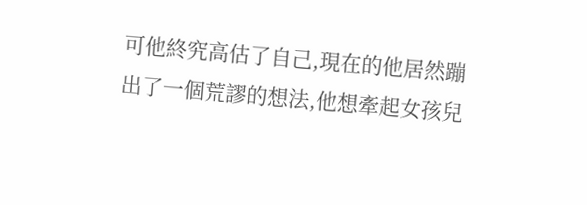可他終究高估了自己,現在的他居然蹦出了一個荒謬的想法,他想牽起女孩兒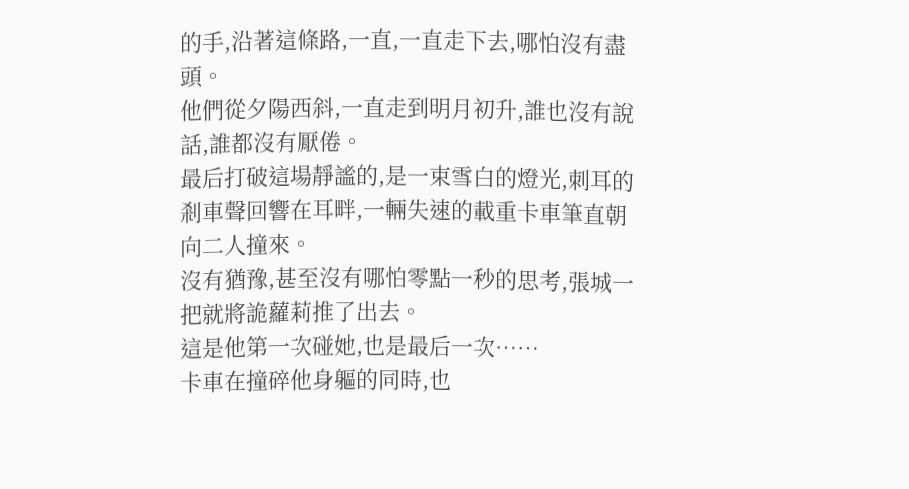的手,沿著這條路,一直,一直走下去,哪怕沒有盡頭。
他們從夕陽西斜,一直走到明月初升,誰也沒有說話,誰都沒有厭倦。
最后打破這場靜謐的,是一束雪白的燈光,刺耳的剎車聲回響在耳畔,一輛失速的載重卡車筆直朝向二人撞來。
沒有猶豫,甚至沒有哪怕零點一秒的思考,張城一把就將詭蘿莉推了出去。
這是他第一次碰她,也是最后一次……
卡車在撞碎他身軀的同時,也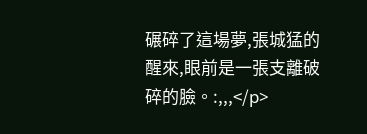碾碎了這場夢,張城猛的醒來,眼前是一張支離破碎的臉。:,,,</p>